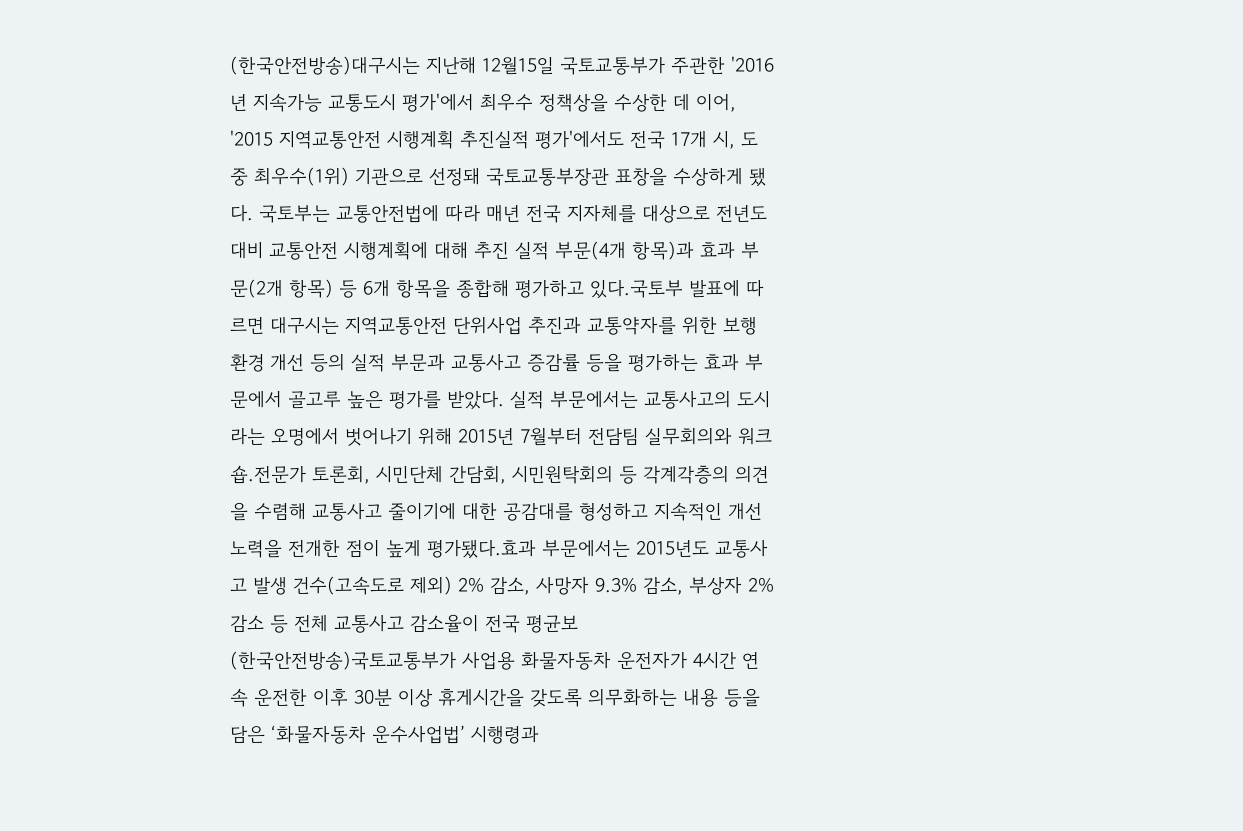(한국안전방송)대구시는 지난해 12월15일 국토교통부가 주관한 '2016년 지속가능 교통도시 평가'에서 최우수 정책상을 수상한 데 이어, '2015 지역교통안전 시행계획 추진실적 평가'에서도 전국 17개 시, 도 중 최우수(1위) 기관으로 선정돼 국토교통부장관 표창을 수상하게 됐다. 국토부는 교통안전법에 따라 매년 전국 지자체를 대상으로 전년도 대비 교통안전 시행계획에 대해 추진 실적 부문(4개 항목)과 효과 부문(2개 항목) 등 6개 항목을 종합해 평가하고 있다.국토부 발표에 따르면 대구시는 지역교통안전 단위사업 추진과 교통약자를 위한 보행환경 개선 등의 실적 부문과 교통사고 증감률 등을 평가하는 효과 부문에서 골고루 높은 평가를 받았다. 실적 부문에서는 교통사고의 도시라는 오명에서 벗어나기 위해 2015년 7월부터 전담팀 실무회의와 워크숍.전문가 토론회, 시민단체 간담회, 시민원탁회의 등 각계각층의 의견을 수렴해 교통사고 줄이기에 대한 공감대를 형성하고 지속적인 개선 노력을 전개한 점이 높게 평가됐다.효과 부문에서는 2015년도 교통사고 발생 건수(고속도로 제외) 2% 감소, 사망자 9.3% 감소, 부상자 2% 감소 등 전체 교통사고 감소율이 전국 평균보
(한국안전방송)국토교통부가 사업용 화물자동차 운전자가 4시간 연속 운전한 이후 30분 이상 휴게시간을 갖도록 의무화하는 내용 등을 담은 ‘화물자동차 운수사업법’ 시행령과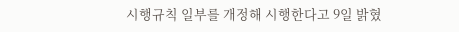시행규칙 일부를 개정해 시행한다고 9일 밝혔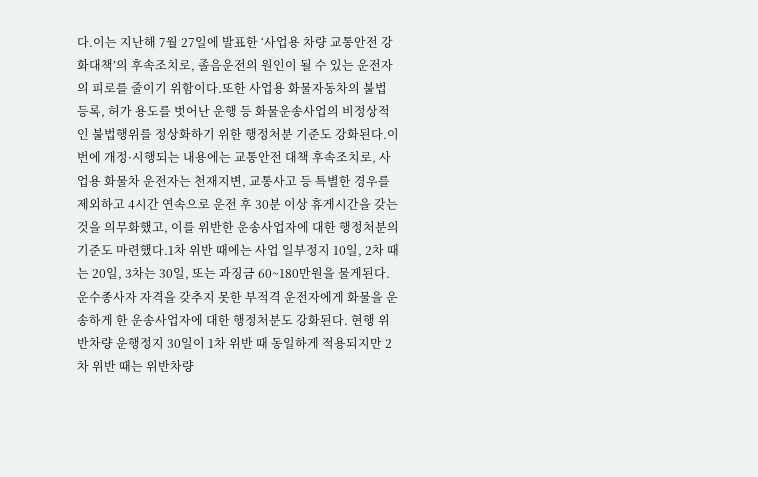다.이는 지난해 7월 27일에 발표한 ‘사업용 차량 교통안전 강화대책’의 후속조치로, 졸음운전의 원인이 될 수 있는 운전자의 피로를 줄이기 위함이다.또한 사업용 화물자동차의 불법 등록, 허가 용도를 벗어난 운행 등 화물운송사업의 비정상적인 불법행위를 정상화하기 위한 행정처분 기준도 강화된다.이번에 개정·시행되는 내용에는 교통안전 대책 후속조치로, 사업용 화물차 운전자는 천재지변, 교통사고 등 특별한 경우를 제외하고 4시간 연속으로 운전 후 30분 이상 휴게시간을 갖는 것을 의무화했고, 이를 위반한 운송사업자에 대한 행정처분의 기준도 마련했다.1차 위반 때에는 사업 일부정지 10일, 2차 때는 20일, 3차는 30일, 또는 과징금 60~180만원을 물게된다.운수종사자 자격을 갖추지 못한 부적격 운전자에게 화물을 운송하게 한 운송사업자에 대한 행정처분도 강화된다. 현행 위반차량 운행정지 30일이 1차 위반 때 동일하게 적용되지만 2차 위반 때는 위반차량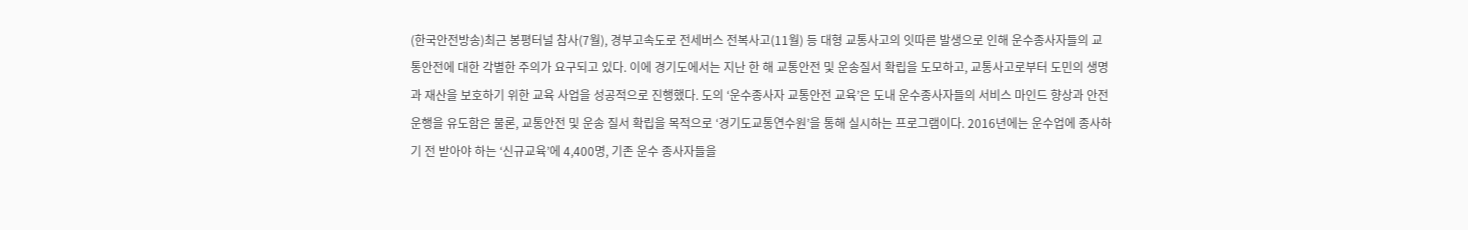(한국안전방송)최근 봉평터널 참사(7월), 경부고속도로 전세버스 전복사고(11월) 등 대형 교통사고의 잇따른 발생으로 인해 운수종사자들의 교통안전에 대한 각별한 주의가 요구되고 있다. 이에 경기도에서는 지난 한 해 교통안전 및 운송질서 확립을 도모하고, 교통사고로부터 도민의 생명과 재산을 보호하기 위한 교육 사업을 성공적으로 진행했다. 도의 ‘운수종사자 교통안전 교육’은 도내 운수종사자들의 서비스 마인드 향상과 안전운행을 유도함은 물론, 교통안전 및 운송 질서 확립을 목적으로 ‘경기도교통연수원’을 통해 실시하는 프로그램이다. 2016년에는 운수업에 종사하기 전 받아야 하는 ‘신규교육’에 4,400명, 기존 운수 종사자들을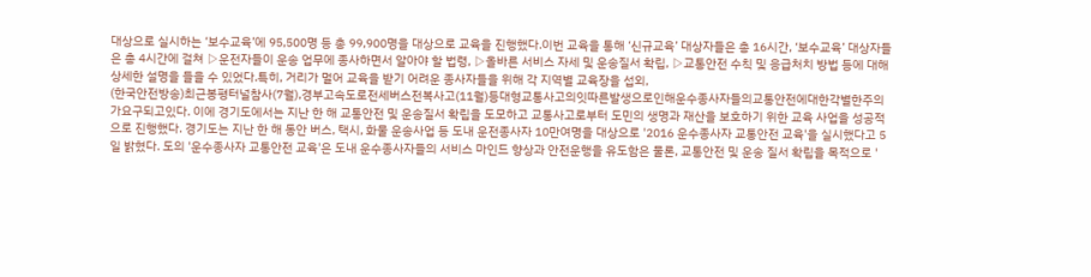대상으로 실시하는 ‘보수교육’에 95,500명 등 총 99,900명을 대상으로 교육을 진행했다.이번 교육을 통해 ‘신규교육’ 대상자들은 총 16시간, ‘보수교육’ 대상자들은 총 4시간에 걸쳐 ▷운전자들이 운송 업무에 종사하면서 알아야 할 법령, ▷올바른 서비스 자세 및 운송질서 확립, ▷교통안전 수칙 및 응급처치 방법 등에 대해 상세한 설명을 들을 수 있었다.특히, 거리가 멀어 교육을 받기 어려운 종사자들을 위해 각 지역별 교육장을 섭외,
(한국안전방송)최근봉평터널참사(7월),경부고속도로전세버스전복사고(11월)등대형교통사고의잇따른발생으로인해운수종사자들의교통안전에대한각별한주의가요구되고있다. 이에 경기도에서는 지난 한 해 교통안전 및 운송질서 확립을 도모하고 교통사고로부터 도민의 생명과 재산을 보호하기 위한 교육 사업을 성공적으로 진행했다. 경기도는 지난 한 해 동안 버스, 택시, 화물 운송사업 등 도내 운전종사자 10만여명을 대상으로 '2016 운수종사자 교통안전 교육'을 실시했다고 5일 밝혔다. 도의 '운수종사자 교통안전 교육'은 도내 운수종사자들의 서비스 마인드 향상과 안전운행을 유도함은 물론, 교통안전 및 운송 질서 확립을 목적으로 '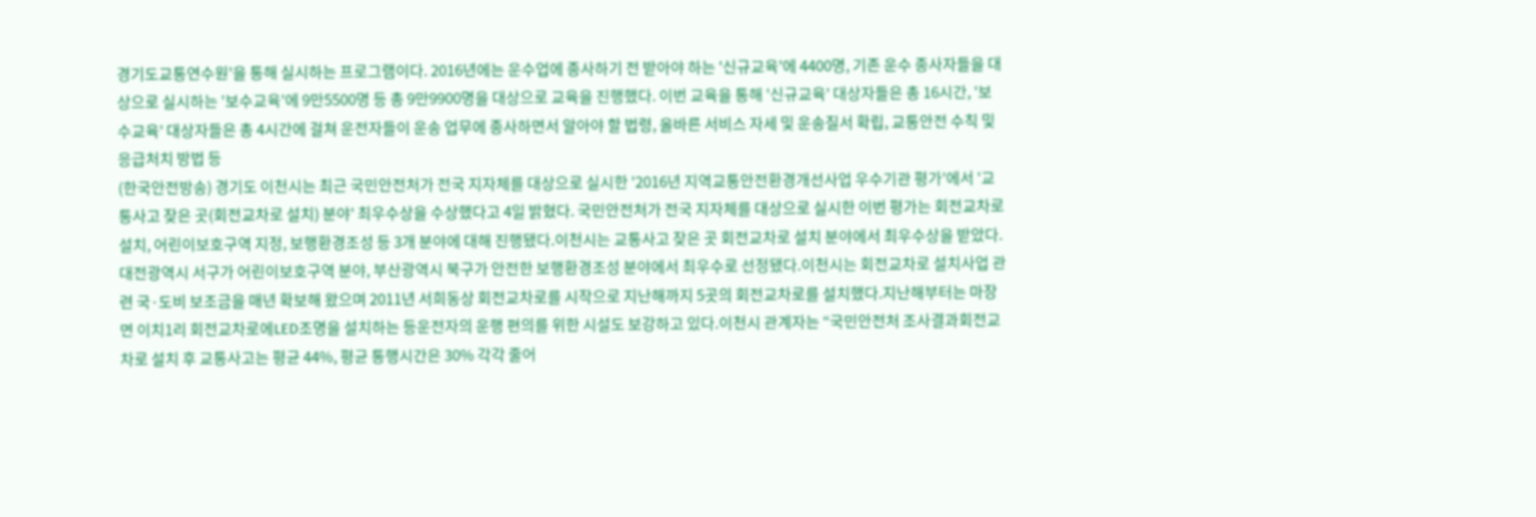경기도교통연수원'을 통해 실시하는 프로그램이다. 2016년에는 운수업에 종사하기 전 받아야 하는 '신규교육'에 4400명, 기존 운수 종사자들을 대상으로 실시하는 '보수교육'에 9만5500명 등 총 9만9900명을 대상으로 교육을 진행했다. 이번 교육을 통해 '신규교육' 대상자들은 총 16시간, '보수교육' 대상자들은 총 4시간에 걸쳐 운전자들이 운송 업무에 종사하면서 알아야 할 법령, 올바른 서비스 자세 및 운송질서 확립, 교통안전 수칙 및 응급처치 방법 등
(한국안전방송) 경기도 이천시는 최근 국민안전처가 전국 지자체를 대상으로 실시한 '2016년 지역교통안전환경개선사업 우수기관 평가'에서 '교통사고 잦은 곳(회전교차로 설치) 분야' 최우수상을 수상했다고 4일 밝혔다. 국민안전처가 전국 지자체를 대상으로 실시한 이번 평가는 회전교차로 설치, 어린이보호구역 지정, 보행환경조성 등 3개 분야에 대해 진행됐다.이천시는 교통사고 잦은 곳 회전교차로 설치 분야에서 최우수상을 받았다.대전광역시 서구가 어린이보호구역 분야, 부산광역시 북구가 안전한 보행환경조성 분야에서 최우수로 선정됐다.이천시는 회전교차로 설치사업 관련 국·도비 보조금을 매년 확보해 왔으며 2011년 서희동상 회전교차로를 시작으로 지난해까지 5곳의 회전교차로를 설치했다.지난해부터는 마장면 이치1리 회전교차로에LED조명을 설치하는 등운전자의 운행 편의를 위한 시설도 보강하고 있다.이천시 관계자는 “국민안전처 조사결과회전교차로 설치 후 교통사고는 평균 44%, 평균 통행시간은 30% 각각 줄어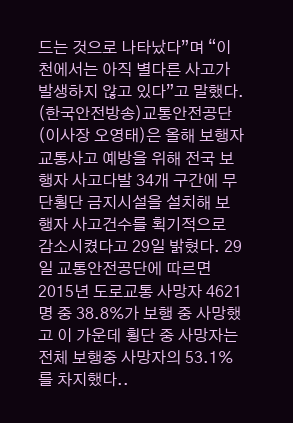드는 것으로 나타났다”며 “이천에서는 아직 별다른 사고가 발생하지 않고 있다”고 말했다.
(한국안전방송)교통안전공단(이사장 오영태)은 올해 보행자 교통사고 예방을 위해 전국 보행자 사고다발 34개 구간에 무단횡단 금지시설을 설치해 보행자 사고건수를 획기적으로 감소시켰다고 29일 밝혔다. 29일 교통안전공단에 따르면 2015년 도로교통 사망자 4621명 중 38.8%가 보행 중 사망했고 이 가운데 횡단 중 사망자는 전체 보행중 사망자의 53.1%를 차지했다..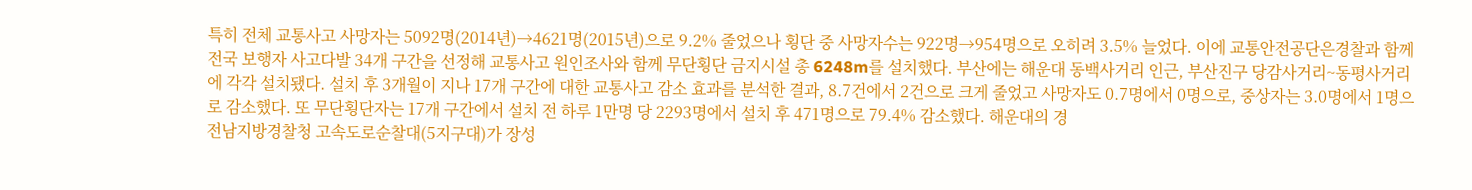특히 전체 교통사고 사망자는 5092명(2014년)→4621명(2015년)으로 9.2% 줄었으나 횡단 중 사망자수는 922명→954명으로 오히려 3.5% 늘었다. 이에 교통안전공단은경찰과 함께 전국 보행자 사고다발 34개 구간을 선정해 교통사고 원인조사와 함께 무단횡단 금지시설 총 6248m를 설치했다. 부산에는 해운대 동백사거리 인근, 부산진구 당감사거리~동평사거리에 각각 설치됐다. 설치 후 3개월이 지나 17개 구간에 대한 교통사고 감소 효과를 분석한 결과, 8.7건에서 2건으로 크게 줄었고 사망자도 0.7명에서 0명으로, 중상자는 3.0명에서 1명으로 감소했다. 또 무단횡단자는 17개 구간에서 설치 전 하루 1만명 당 2293명에서 설치 후 471명으로 79.4% 감소했다. 해운대의 경
전남지방경찰청 고속도로순찰대(5지구대)가 장성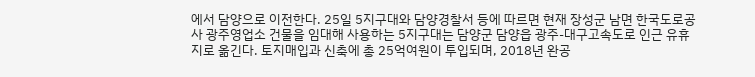에서 담양으로 이전한다. 25일 5지구대와 담양경찰서 등에 따르면 현재 장성군 남면 한국도로공사 광주영업소 건물을 임대해 사용하는 5지구대는 담양군 담양읍 광주-대구고속도로 인근 유휴지로 옮긴다. 토지매입과 신축에 총 25억여원이 투입되며, 2018년 완공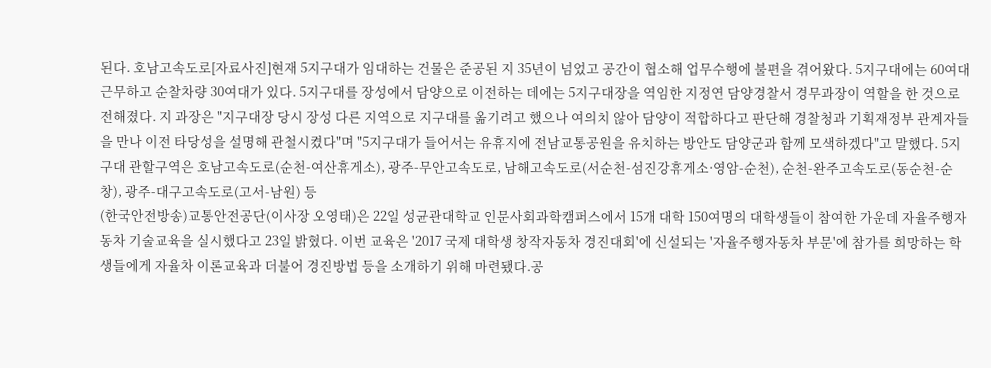된다. 호남고속도로[자료사진]현재 5지구대가 임대하는 건물은 준공된 지 35년이 넘었고 공간이 협소해 업무수행에 불편을 겪어왔다. 5지구대에는 60여대 근무하고 순찰차량 30여대가 있다. 5지구대를 장성에서 담양으로 이전하는 데에는 5지구대장을 역임한 지정연 담양경찰서 경무과장이 역할을 한 것으로 전해졌다. 지 과장은 "지구대장 당시 장성 다른 지역으로 지구대를 옮기려고 했으나 여의치 않아 담양이 적합하다고 판단해 경찰청과 기획재정부 관계자들을 만나 이전 타당성을 설명해 관철시켰다"며 "5지구대가 들어서는 유휴지에 전남교통공원을 유치하는 방안도 담양군과 함께 모색하겠다"고 말했다. 5지구대 관할구역은 호남고속도로(순천-여산휴게소), 광주-무안고속도로, 남해고속도로(서순천-섬진강휴게소·영암-순천), 순천-완주고속도로(동순천-순창), 광주-대구고속도로(고서-남원) 등
(한국안전방송)교통안전공단(이사장 오영태)은 22일 성균관대학교 인문사회과학캠퍼스에서 15개 대학 150여명의 대학생들이 참여한 가운데 자율주행자동차 기술교육을 실시했다고 23일 밝혔다. 이번 교육은 '2017 국제 대학생 창작자동차 경진대회'에 신설되는 '자율주행자동차 부문'에 참가를 희망하는 학생들에게 자율차 이론교육과 더불어 경진방법 등을 소개하기 위해 마련됐다.공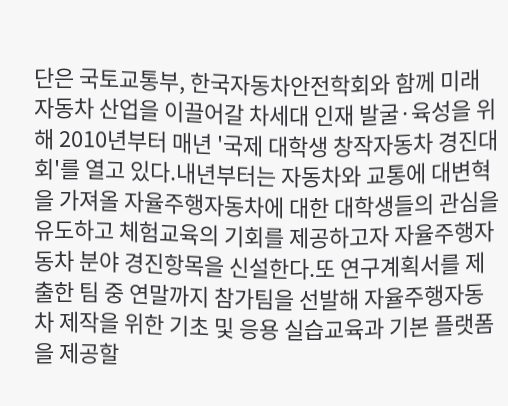단은 국토교통부, 한국자동차안전학회와 함께 미래 자동차 산업을 이끌어갈 차세대 인재 발굴·육성을 위해 2010년부터 매년 '국제 대학생 창작자동차 경진대회'를 열고 있다.내년부터는 자동차와 교통에 대변혁을 가져올 자율주행자동차에 대한 대학생들의 관심을 유도하고 체험교육의 기회를 제공하고자 자율주행자동차 분야 경진항목을 신설한다.또 연구계획서를 제출한 팀 중 연말까지 참가팀을 선발해 자율주행자동차 제작을 위한 기초 및 응용 실습교육과 기본 플랫폼을 제공할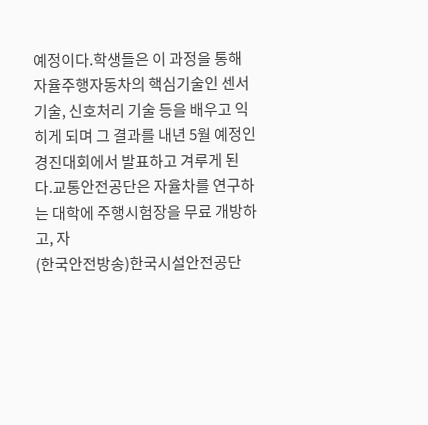예정이다.학생들은 이 과정을 통해 자율주행자동차의 핵심기술인 센서기술, 신호처리 기술 등을 배우고 익히게 되며 그 결과를 내년 5월 예정인 경진대회에서 발표하고 겨루게 된다.교통안전공단은 자율차를 연구하는 대학에 주행시험장을 무료 개방하고, 자
(한국안전방송)한국시설안전공단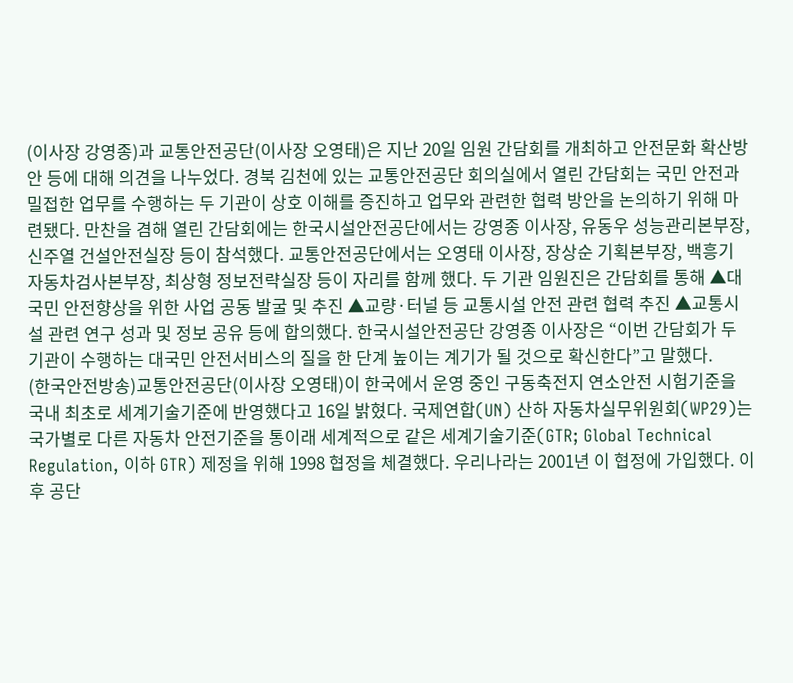(이사장 강영종)과 교통안전공단(이사장 오영태)은 지난 20일 임원 간담회를 개최하고 안전문화 확산방안 등에 대해 의견을 나누었다. 경북 김천에 있는 교통안전공단 회의실에서 열린 간담회는 국민 안전과 밀접한 업무를 수행하는 두 기관이 상호 이해를 증진하고 업무와 관련한 협력 방안을 논의하기 위해 마련됐다. 만찬을 겸해 열린 간담회에는 한국시설안전공단에서는 강영종 이사장, 유동우 성능관리본부장, 신주열 건설안전실장 등이 참석했다. 교통안전공단에서는 오영태 이사장, 장상순 기획본부장, 백흥기 자동차검사본부장, 최상형 정보전략실장 등이 자리를 함께 했다. 두 기관 임원진은 간담회를 통해 ▲대국민 안전향상을 위한 사업 공동 발굴 및 추진 ▲교량·터널 등 교통시설 안전 관련 협력 추진 ▲교통시설 관련 연구 성과 및 정보 공유 등에 합의했다. 한국시설안전공단 강영종 이사장은 “이번 간담회가 두 기관이 수행하는 대국민 안전서비스의 질을 한 단계 높이는 계기가 될 것으로 확신한다”고 말했다.
(한국안전방송)교통안전공단(이사장 오영태)이 한국에서 운영 중인 구동축전지 연소안전 시험기준을 국내 최초로 세계기술기준에 반영했다고 16일 밝혔다. 국제연합(UN) 산하 자동차실무위원회(WP29)는 국가별로 다른 자동차 안전기준을 통이래 세계적으로 같은 세계기술기준(GTR; Global Technical Regulation, 이하 GTR) 제정을 위해 1998 협정을 체결했다. 우리나라는 2001년 이 협정에 가입했다. 이후 공단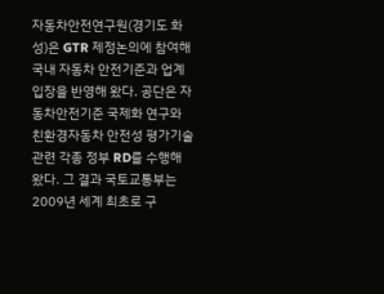자동차안전연구원(경기도 화성)은 GTR 제정논의에 참여해 국내 자동차 안전기준과 업계 입장을 반영해 왔다. 공단은 자동차안전기준 국제화 연구와 친환경자동차 안전성 평가기술 관련 각종 정부 RD를 수행해 왔다. 그 결과 국토교통부는 2009년 세계 최초로 구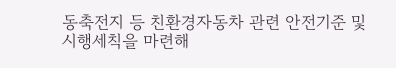동축전지 등 친환경자동차 관련 안전기준 및 시행세칙을 마련해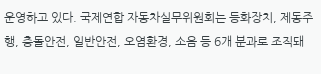운영하고 있다. 국제연합 자동차실무위원회는 등화장치, 제동주행, 충돌안전, 일반안전, 오염환경, 소음 등 6개 분과로 조직돼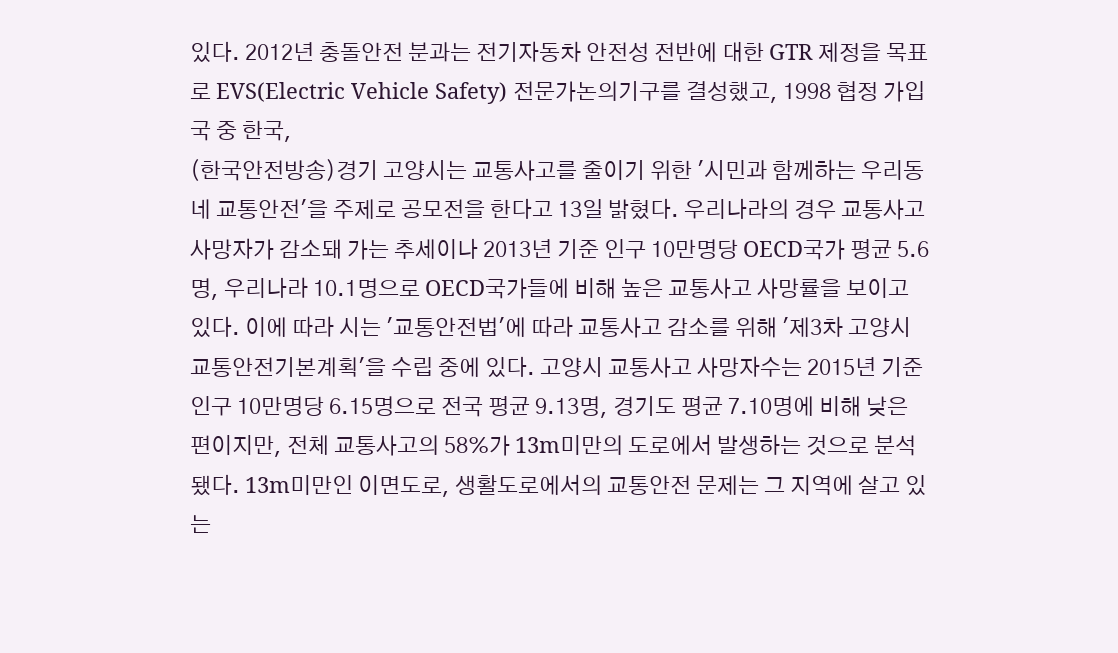있다. 2012년 충돌안전 분과는 전기자동차 안전성 전반에 대한 GTR 제정을 목표로 EVS(Electric Vehicle Safety) 전문가논의기구를 결성했고, 1998 협정 가입국 중 한국,
(한국안전방송)경기 고양시는 교통사고를 줄이기 위한 '시민과 함께하는 우리동네 교통안전'을 주제로 공모전을 한다고 13일 밝혔다. 우리나라의 경우 교통사고 사망자가 감소돼 가는 추세이나 2013년 기준 인구 10만명당 OECD국가 평균 5.6명, 우리나라 10.1명으로 OECD국가들에 비해 높은 교통사고 사망률을 보이고 있다. 이에 따라 시는 '교통안전법'에 따라 교통사고 감소를 위해 '제3차 고양시 교통안전기본계획'을 수립 중에 있다. 고양시 교통사고 사망자수는 2015년 기준 인구 10만명당 6.15명으로 전국 평균 9.13명, 경기도 평균 7.10명에 비해 낮은 편이지만, 전체 교통사고의 58%가 13m미만의 도로에서 발생하는 것으로 분석됐다. 13m미만인 이면도로, 생활도로에서의 교통안전 문제는 그 지역에 살고 있는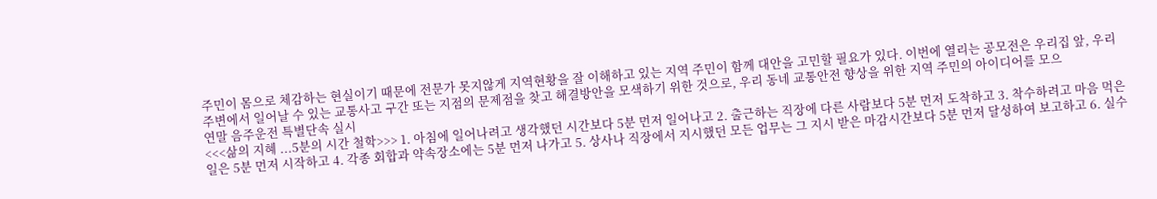주민이 몸으로 체감하는 현실이기 때문에 전문가 못지않게 지역현황을 잘 이해하고 있는 지역 주민이 함께 대안을 고민할 필요가 있다. 이번에 열리는 공모전은 우리집 앞, 우리 주변에서 일어날 수 있는 교통사고 구간 또는 지점의 문제점을 찾고 해결방안을 모색하기 위한 것으로, 우리 동네 교통안전 향상을 위한 지역 주민의 아이디어를 모으
연말 음주운전 특별단속 실시
<<<삶의 지혜 ...5분의 시간 철학>>> 1. 아침에 일어나려고 생각했던 시간보다 5분 먼저 일어나고 2. 출근하는 직장에 다른 사람보다 5분 먼저 도착하고 3. 착수하려고 마음 먹은 일은 5분 먼저 시작하고 4. 각종 회합과 약속장소에는 5분 먼저 나가고 5. 상사나 직장에서 지시했던 모든 업무는 그 지시 받은 마감시간보다 5분 먼저 달성하여 보고하고 6. 실수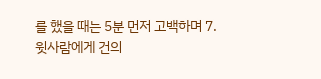를 했을 때는 5분 먼저 고백하며 7. 윗사람에게 건의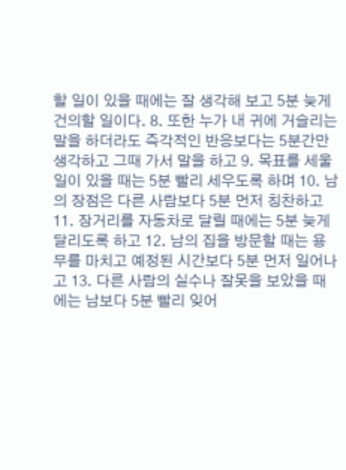할 일이 있을 때에는 잘 생각해 보고 5분 늦게 건의할 일이다. 8. 또한 누가 내 귀에 거슬리는 말을 하더라도 즉각적인 반응보다는 5분간만 생각하고 그때 가서 말을 하고 9. 목표를 세울 일이 있을 때는 5분 빨리 세우도록 하며 10. 남의 장점은 다른 사람보다 5분 먼저 칭찬하고 11. 장거리를 자동차로 달릴 때에는 5분 늦게 달리도록 하고 12. 남의 집을 방문할 때는 용무를 마치고 예정된 시간보다 5분 먼저 일어나고 13. 다른 사람의 실수나 잘못을 보았을 때에는 남보다 5분 빨리 잊어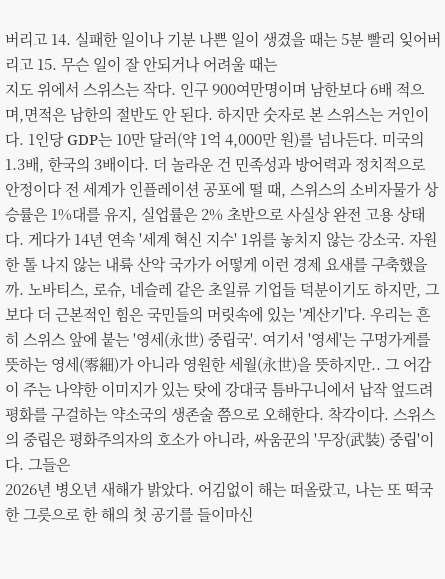버리고 14. 실패한 일이나 기분 나쁜 일이 생겼을 때는 5분 빨리 잊어버리고 15. 무슨 일이 잘 안되거나 어려울 때는
지도 위에서 스위스는 작다. 인구 900여만명이며 남한보다 6배 적으며,면적은 남한의 절반도 안 된다. 하지만 숫자로 본 스위스는 거인이다. 1인당 GDP는 10만 달러(약 1억 4,000만 원)를 넘나든다. 미국의 1.3배, 한국의 3배이다. 더 놀라운 건 민족성과 방어력과 정치적으로 안정이다 전 세계가 인플레이션 공포에 떨 때, 스위스의 소비자물가 상승률은 1%대를 유지, 실업률은 2% 초반으로 사실상 완전 고용 상태다. 게다가 14년 연속 '세계 혁신 지수' 1위를 놓치지 않는 강소국. 자원 한 톨 나지 않는 내륙 산악 국가가 어떻게 이런 경제 요새를 구축했을까. 노바티스, 로슈, 네슬레 같은 초일류 기업들 덕분이기도 하지만, 그보다 더 근본적인 힘은 국민들의 머릿속에 있는 '계산기'다. 우리는 흔히 스위스 앞에 붙는 '영세(永世) 중립국'. 여기서 '영세'는 구멍가게를 뜻하는 영세(零細)가 아니라 영원한 세월(永世)을 뜻하지만.. 그 어감이 주는 나약한 이미지가 있는 탓에 강대국 틈바구니에서 납작 엎드려 평화를 구걸하는 약소국의 생존술 쯤으로 오해한다. 착각이다. 스위스의 중립은 평화주의자의 호소가 아니라, 싸움꾼의 '무장(武裝) 중립'이다. 그들은
2026년 병오년 새해가 밝았다. 어김없이 해는 떠올랐고, 나는 또 떡국 한 그릇으로 한 해의 첫 공기를 들이마신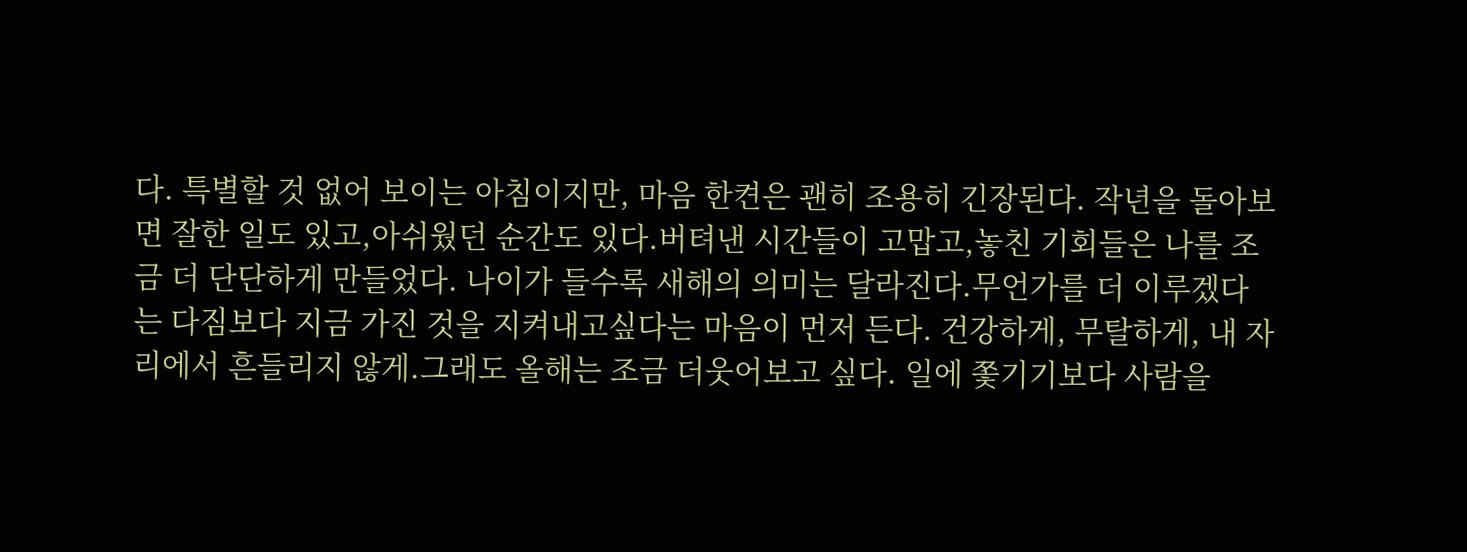다. 특별할 것 없어 보이는 아침이지만, 마음 한켠은 괜히 조용히 긴장된다. 작년을 돌아보면 잘한 일도 있고,아쉬웠던 순간도 있다.버텨낸 시간들이 고맙고,놓친 기회들은 나를 조금 더 단단하게 만들었다. 나이가 들수록 새해의 의미는 달라진다.무언가를 더 이루겠다는 다짐보다 지금 가진 것을 지켜내고싶다는 마음이 먼저 든다. 건강하게, 무탈하게, 내 자리에서 흔들리지 않게.그래도 올해는 조금 더웃어보고 싶다. 일에 쫓기기보다 사람을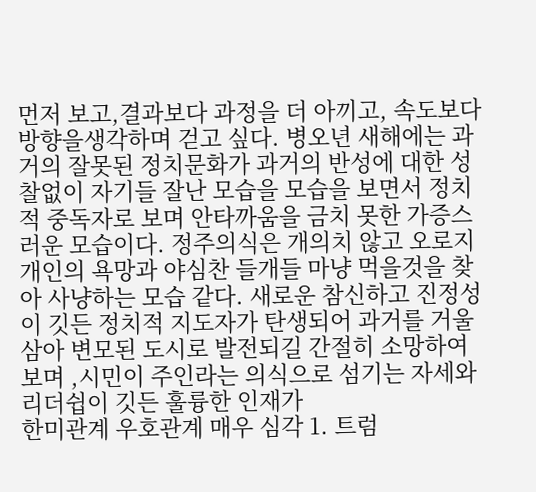먼저 보고,결과보다 과정을 더 아끼고, 속도보다 방향을생각하며 걷고 싶다. 병오년 새해에는 과거의 잘못된 정치문화가 과거의 반성에 대한 성찰없이 자기들 잘난 모습을 모습을 보면서 정치적 중독자로 보며 안타까움을 금치 못한 가증스러운 모습이다. 정주의식은 개의치 않고 오로지 개인의 욕망과 야심찬 들개들 마냥 먹을것을 찾아 사냥하는 모습 같다. 새로운 참신하고 진정성이 깃든 정치적 지도자가 탄생되어 과거를 거울삼아 변모된 도시로 발전되길 간절히 소망하여 보며 ,시민이 주인라는 의식으로 섬기는 자세와 리더쉽이 깃든 훌륭한 인재가
한미관계 우호관계 매우 심각 1. 트럼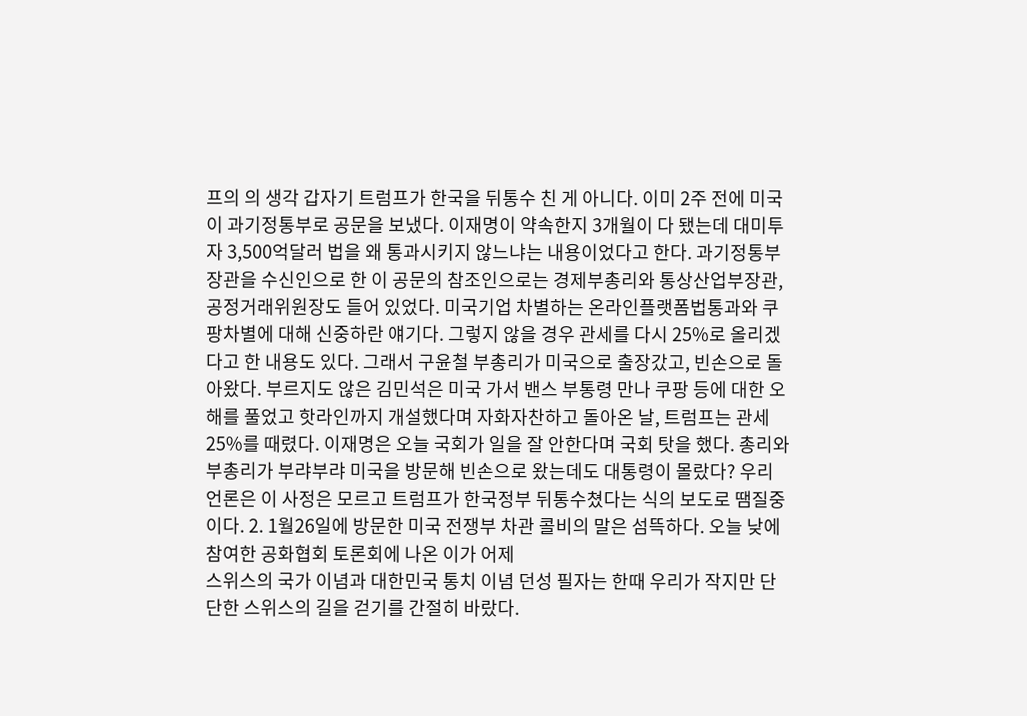프의 의 생각 갑자기 트럼프가 한국을 뒤통수 친 게 아니다. 이미 2주 전에 미국이 과기정통부로 공문을 보냈다. 이재명이 약속한지 3개월이 다 됐는데 대미투자 3,500억달러 법을 왜 통과시키지 않느냐는 내용이었다고 한다. 과기정통부장관을 수신인으로 한 이 공문의 참조인으로는 경제부총리와 통상산업부장관, 공정거래위원장도 들어 있었다. 미국기업 차별하는 온라인플랫폼법통과와 쿠팡차별에 대해 신중하란 얘기다. 그렇지 않을 경우 관세를 다시 25%로 올리겠다고 한 내용도 있다. 그래서 구윤철 부총리가 미국으로 출장갔고, 빈손으로 돌아왔다. 부르지도 않은 김민석은 미국 가서 밴스 부통령 만나 쿠팡 등에 대한 오해를 풀었고 핫라인까지 개설했다며 자화자찬하고 돌아온 날, 트럼프는 관세 25%를 때렸다. 이재명은 오늘 국회가 일을 잘 안한다며 국회 탓을 했다. 총리와 부총리가 부랴부랴 미국을 방문해 빈손으로 왔는데도 대통령이 몰랐다? 우리 언론은 이 사정은 모르고 트럼프가 한국정부 뒤통수쳤다는 식의 보도로 땜질중이다. 2. 1월26일에 방문한 미국 전쟁부 차관 콜비의 말은 섬뜩하다. 오늘 낮에 참여한 공화협회 토론회에 나온 이가 어제
스위스의 국가 이념과 대한민국 통치 이념 던성 필자는 한때 우리가 작지만 단단한 스위스의 길을 걷기를 간절히 바랐다.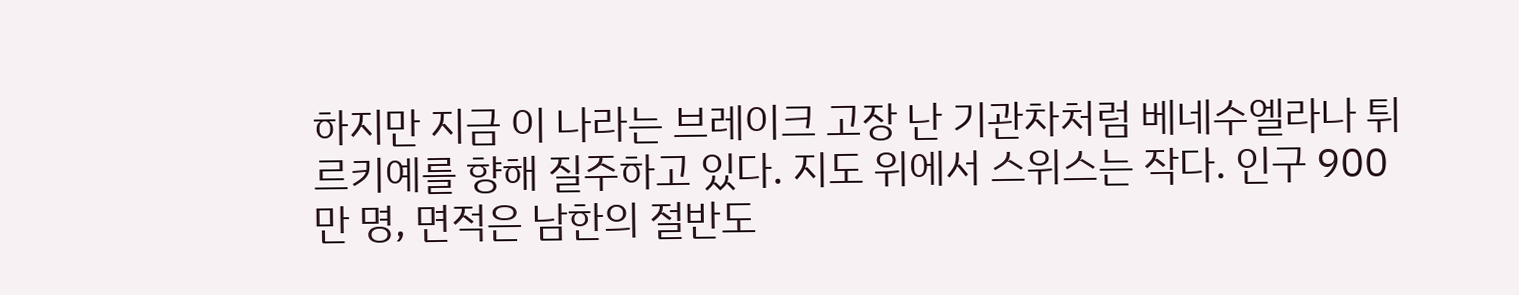하지만 지금 이 나라는 브레이크 고장 난 기관차처럼 베네수엘라나 튀르키예를 향해 질주하고 있다. 지도 위에서 스위스는 작다. 인구 900만 명, 면적은 남한의 절반도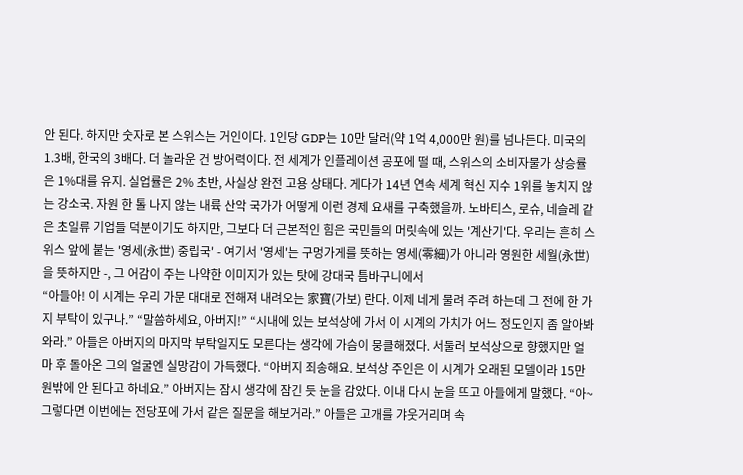안 된다. 하지만 숫자로 본 스위스는 거인이다. 1인당 GDP는 10만 달러(약 1억 4,000만 원)를 넘나든다. 미국의 1.3배, 한국의 3배다. 더 놀라운 건 방어력이다. 전 세계가 인플레이션 공포에 떨 때, 스위스의 소비자물가 상승률은 1%대를 유지. 실업률은 2% 초반, 사실상 완전 고용 상태다. 게다가 14년 연속 세계 혁신 지수 1위를 놓치지 않는 강소국. 자원 한 톨 나지 않는 내륙 산악 국가가 어떻게 이런 경제 요새를 구축했을까. 노바티스, 로슈, 네슬레 같은 초일류 기업들 덕분이기도 하지만, 그보다 더 근본적인 힘은 국민들의 머릿속에 있는 '계산기'다. 우리는 흔히 스위스 앞에 붙는 '영세(永世) 중립국' - 여기서 '영세'는 구멍가게를 뜻하는 영세(零細)가 아니라 영원한 세월(永世)을 뜻하지만 -, 그 어감이 주는 나약한 이미지가 있는 탓에 강대국 틈바구니에서
“아들아! 이 시계는 우리 가문 대대로 전해져 내려오는 家寶(가보) 란다. 이제 네게 물려 주려 하는데 그 전에 한 가지 부탁이 있구나.” “말씀하세요, 아버지!” “시내에 있는 보석상에 가서 이 시계의 가치가 어느 정도인지 좀 알아봐 와라.” 아들은 아버지의 마지막 부탁일지도 모른다는 생각에 가슴이 뭉클해졌다. 서둘러 보석상으로 향했지만 얼마 후 돌아온 그의 얼굴엔 실망감이 가득했다. “아버지 죄송해요. 보석상 주인은 이 시계가 오래된 모델이라 15만원밖에 안 된다고 하네요.” 아버지는 잠시 생각에 잠긴 듯 눈을 감았다. 이내 다시 눈을 뜨고 아들에게 말했다. “아~ 그렇다면 이번에는 전당포에 가서 같은 질문을 해보거라.” 아들은 고개를 갸웃거리며 속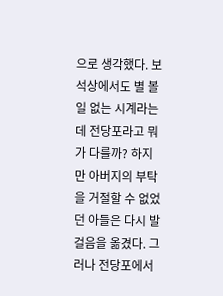으로 생각했다. 보석상에서도 별 볼 일 없는 시계라는데 전당포라고 뭐가 다를까? 하지만 아버지의 부탁을 거절할 수 없었던 아들은 다시 발걸음을 옮겼다. 그러나 전당포에서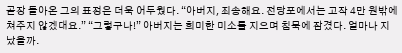곧장 돌아온 그의 표정은 더욱 어두웠다. “아버지, 죄송해요. 전당포에서는 고작 4만 원밖에 쳐주지 않겠대요.” “그렇구나!” 아버지는 희미한 미소를 지으며 침묵에 잠겼다. 얼마나 지났을까.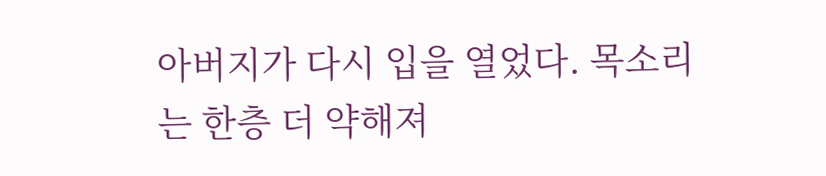아버지가 다시 입을 열었다. 목소리는 한층 더 약해져